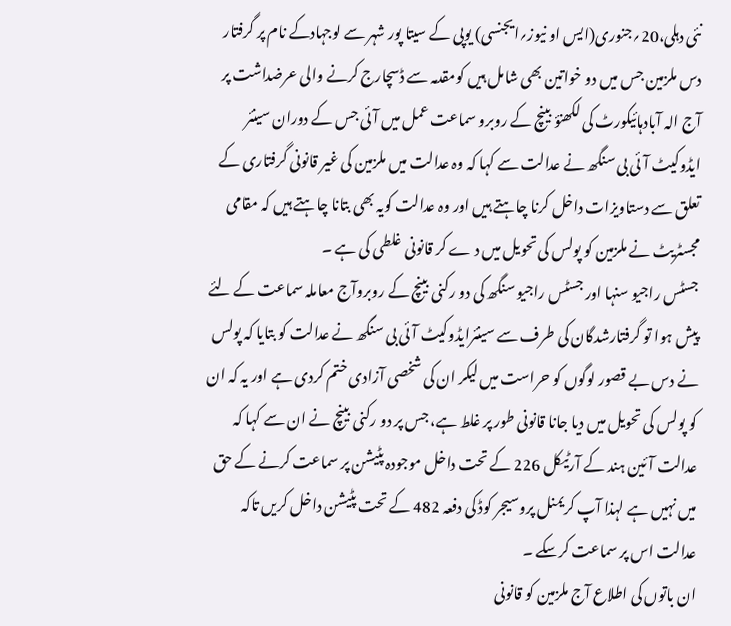نئی دہلی،20؍جنوری(ایس او نیوز؍ایجنسی) یوپی کے سیتا پور شہر سے لوجہادکے نام پر گرفتار دس ملزمین جس میں دو خواتین بھی شامل ہیں کومقدمہ سے ڈسچارج کرنے والی عرضداشت پر آج الہ آبادہائیکورٹ کی لکھنؤ بینچ کے روبرو سماعت عمل میں آئی جس کے دوران سینئر ایڈوکیٹ آئی بی سنگھ نے عدالت سے کہا کہ وہ عدالت میں ملزمین کی غیر قانونی گرفتاری کے تعلق سے دستاویزات داخل کرنا چاہتے ہیں اور وہ عدالت کویہ بھی بتانا چاہتے ہیں کہ مقامی مجسٹریٹ نے ملزمین کو پولس کی تحویل میں د ے کر قانونی غلطی کی ہے ۔
جسٹس راجیو سنہا اور جسٹس راجیو سنگھ کی دو رکنی بینچ کے روبروآج معاملہ سماعت کے لئے پیش ہوا تو گرفتارشدگان کی طرف سے سینئرایڈوکیٹ آئی بی سنگھ نے عدالت کو بتایا کہ پولس نے دس بے قصور لوگوں کو حراست میں لیکر ان کی شخصی آزادی ختم کردی ہے اور یہ کہ ان کو پولس کی تحویل میں دیا جانا قانونی طور پر غلط ہے، جس پر دو رکنی بینچ نے ان سے کہا کہ عدالت آئین ہند کے آرٹیکل 226 کے تحت داخل موجودہ پٹیشن پر سماعت کرنے کے حق میں نہیں ہے لہذا آپ کریمنل پروسیجر کوڈ کی دفعہ 482 کے تحت پٹیشن داخل کریں تاکہ عدالت اس پر سماعت کرسکے ۔
ان باتوں کی اطلاع آج ملزمین کو قانونی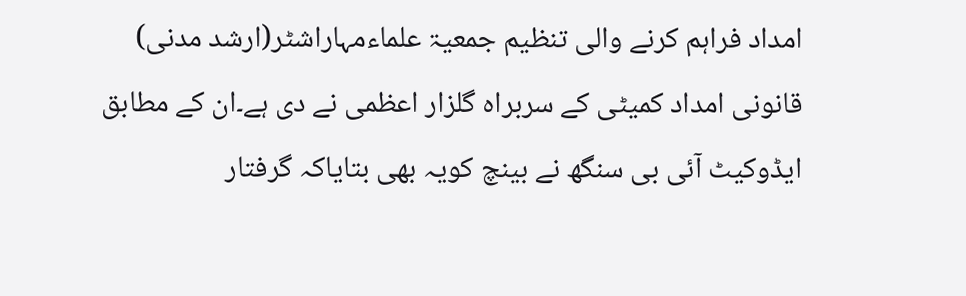امداد فراہم کرنے والی تنظیم جمعیۃ علماءمہاراشٹر(ارشد مدنی) قانونی امداد کمیٹی کے سربراہ گلزار اعظمی نے دی ہے۔ان کے مطابق ایڈوکیٹ آئی بی سنگھ نے بینچ کویہ بھی بتایاکہ گرفتار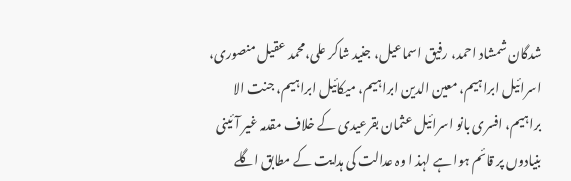شدگان شمشاد احمد، رفیق اسماعیل، جنید شاکر علی،محمد عقیل منصوری، اسرائیل ابراہیم، معین الدین ابراہیم، میکائیل ابراہیم، جنت الا براہیم، افسری بانو اسرائیل عثمان بقرعیدی کے خلاف مقدمہ غیر آئینی بنیادوں پر قائم ہوا ہے لہذ ا وہ عدالت کی ہدایت کے مطابق اگلے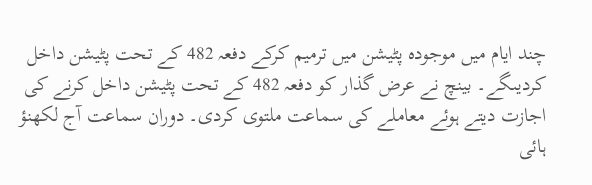چند ایام میں موجودہ پٹیشن میں ترمیم کرکے دفعہ 482 کے تحت پٹیشن داخل کردیںگے۔ بینچ نے عرض گذار کو دفعہ 482 کے تحت پٹیشن داخل کرنے کی اجازت دیتے ہوئے معاملے کی سماعت ملتوی کردی۔ دوران سماعت آج لکھنؤ ہائی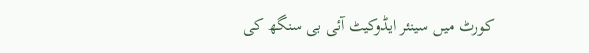کورٹ میں سینئر ایڈوکیٹ آئی بی سنگھ کی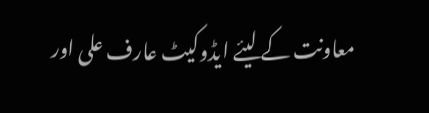معاونت کے لیئے ایڈوکیٹ عارف علی اور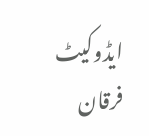ایڈوکیٹ فرقان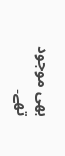بھی موجود تھے۔